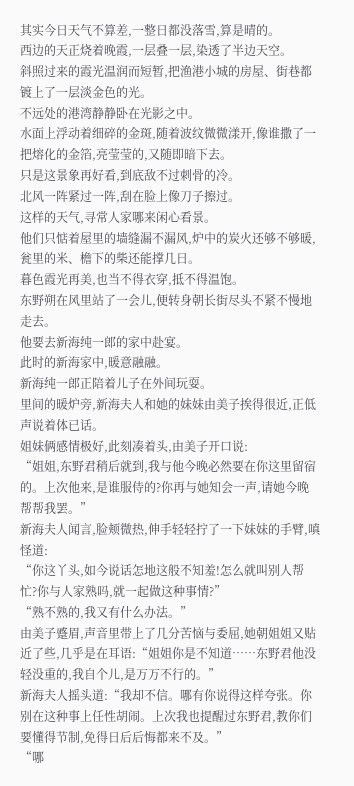其实今日天气不算差,一整日都没落雪,算是晴的。
西边的天正烧着晚霞,一层叠一层,染透了半边天空。
斜照过来的霞光温润而短暂,把渔港小城的房屋、街巷都镀上了一层淡金色的光。
不远处的港湾静静卧在光影之中。
水面上浮动着细碎的金斑,随着波纹微微漾开,像谁撒了一把熔化的金箔,亮莹莹的,又随即暗下去。
只是这景象再好看,到底敌不过刺骨的冷。
北风一阵紧过一阵,刮在脸上像刀子擦过。
这样的天气,寻常人家哪来闲心看景。
他们只惦着屋里的墙缝漏不漏风,炉中的炭火还够不够暖,瓮里的米、檐下的柴还能撑几日。
暮色霞光再美,也当不得衣穿,抵不得温饱。
东野朔在风里站了一会儿,便转身朝长街尽头不紧不慢地走去。
他要去新海纯一郎的家中赴宴。
此时的新海家中,暖意融融。
新海纯一郎正陪着儿子在外间玩耍。
里间的暖炉旁,新海夫人和她的妹妹由美子挨得很近,正低声说着体已话。
姐妹俩感情极好,此刻凑着头,由美子开口说:
“姐姐,东野君稍后就到,我与他今晚必然要在你这里留宿的。上次他来,是谁服侍的?你再与她知会一声,请她今晚帮帮我罢。”
新海夫人闻言,脸颊微热,伸手轻轻拧了一下妹妹的手臂,嗔怪道:
“你这丫头,如今说话怎地这般不知羞!怎么就叫别人帮忙?你与人家熟吗,就一起做这种事情?”
“熟不熟的,我又有什么办法。”
由美子蹙眉,声音里带上了几分苦恼与委屈,她朝姐姐又贴近了些,几乎是在耳语:“姐姐你是不知道……东野君他没轻没重的,我自个儿,是万万不行的。”
新海夫人摇头道:“我却不信。哪有你说得这样夸张。你别在这种事上任性胡闹。上次我也提醒过东野君,教你们要懂得节制,免得日后后悔都来不及。”
“哪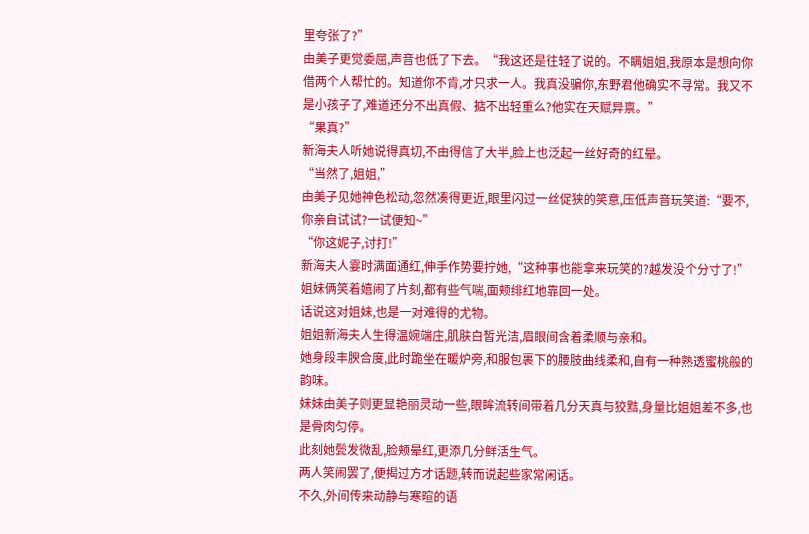里夸张了?”
由美子更觉委屈,声音也低了下去。“我这还是往轻了说的。不瞒姐姐,我原本是想向你借两个人帮忙的。知道你不肯,才只求一人。我真没骗你,东野君他确实不寻常。我又不是小孩子了,难道还分不出真假、掂不出轻重么?他实在天赋异禀。”
“果真?”
新海夫人听她说得真切,不由得信了大半,脸上也泛起一丝好奇的红晕。
“当然了,姐姐,”
由美子见她神色松动,忽然凑得更近,眼里闪过一丝促狭的笑意,压低声音玩笑道:“要不,你亲自试试?一试便知~”
“你这妮子,讨打!”
新海夫人霎时满面通红,伸手作势要拧她,“这种事也能拿来玩笑的?越发没个分寸了!”
姐妹俩笑着嬉闹了片刻,都有些气喘,面颊绯红地靠回一处。
话说这对姐妹,也是一对难得的尤物。
姐姐新海夫人生得温婉端庄,肌肤白皙光洁,眉眼间含着柔顺与亲和。
她身段丰腴合度,此时跪坐在暖炉旁,和服包裹下的腰肢曲线柔和,自有一种熟透蜜桃般的韵味。
妹妹由美子则更显艳丽灵动一些,眼眸流转间带着几分天真与狡黠,身量比姐姐差不多,也是骨肉匀停。
此刻她鬓发微乱,脸颊晕红,更添几分鲜活生气。
两人笑闹罢了,便揭过方才话题,转而说起些家常闲话。
不久,外间传来动静与寒暄的语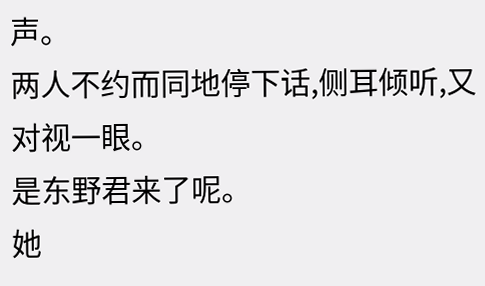声。
两人不约而同地停下话,侧耳倾听,又对视一眼。
是东野君来了呢。
她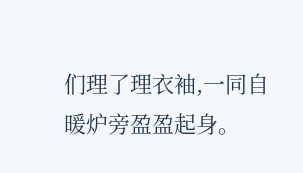们理了理衣袖,一同自暖炉旁盈盈起身。